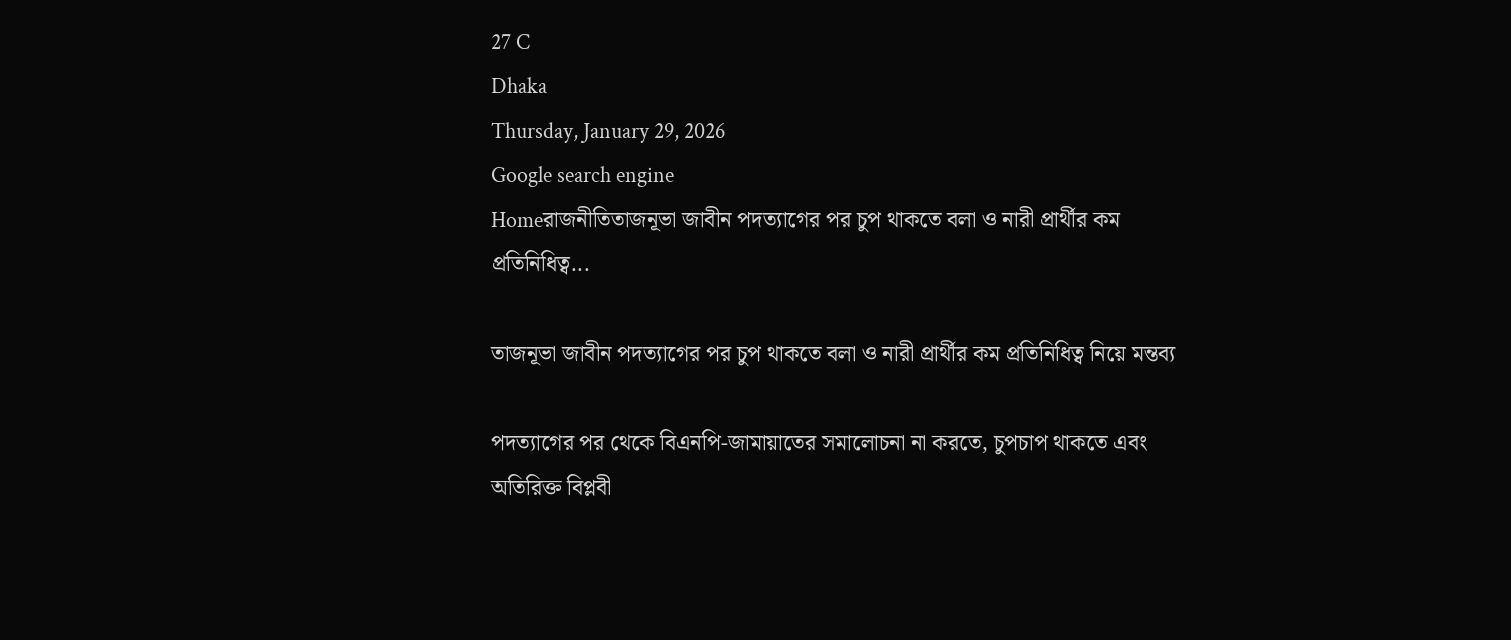27 C
Dhaka
Thursday, January 29, 2026
Google search engine
Homeরাজনীতিতাজনূভা জাবীন পদত্যাগের পর চুপ থাকতে বলা ও নারী প্রার্থীর কম প্রতিনিধিত্ব...

তাজনূভা জাবীন পদত্যাগের পর চুপ থাকতে বলা ও নারী প্রার্থীর কম প্রতিনিধিত্ব নিয়ে মন্তব্য

পদত্যাগের পর থেকে বিএনপি-জামায়াতের সমালোচনা না করতে, চুপচাপ থাকতে এবং অতিরিক্ত বিপ্লবী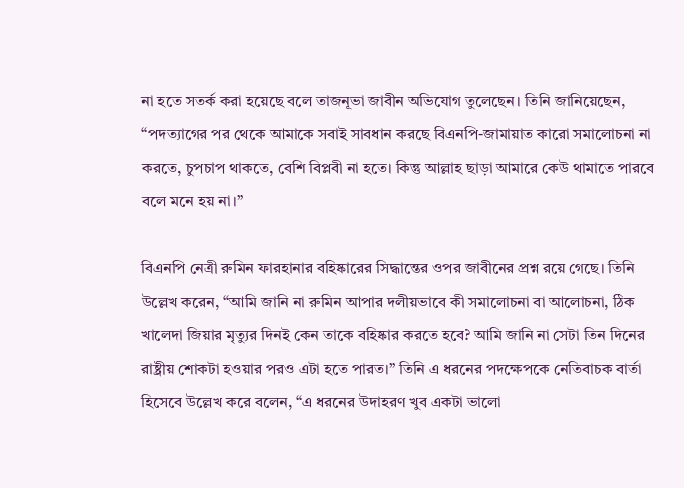না হতে সতর্ক করা হয়েছে বলে তাজনূভা জাবীন অভিযোগ তুলেছেন। তিনি জানিয়েছেন, “পদত্যাগের পর থেকে আমাকে সবাই সাবধান করছে বিএনপি-জামায়াত কারো সমালোচনা না করতে, চুপচাপ থাকতে, বেশি বিপ্লবী না হতে। কিন্তু আল্লাহ ছাড়া আমারে কেউ থামাতে পারবে বলে মনে হয় না।”

বিএনপি নেত্রী রুমিন ফারহানার বহিষ্কারের সিদ্ধান্তের ওপর জাবীনের প্রশ্ন রয়ে গেছে। তিনি উল্লেখ করেন, “আমি জানি না রুমিন আপার দলীয়ভাবে কী সমালোচনা বা আলোচনা, ঠিক খালেদা জিয়ার মৃত্যুর দিনই কেন তাকে বহিষ্কার করতে হবে? আমি জানি না সেটা তিন দিনের রাষ্ট্রীয় শোকটা হওয়ার পরও এটা হতে পারত।” তিনি এ ধরনের পদক্ষেপকে নেতিবাচক বার্তা হিসেবে উল্লেখ করে বলেন, “এ ধরনের উদাহরণ খুব একটা ভালো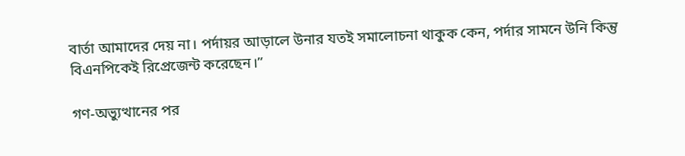বার্তা আমাদের দেয় না। পর্দায়র আড়ালে উনার যতই সমালোচনা থাকুক কেন, পর্দার সামনে উনি কিন্তু বিএনপিকেই রিপ্রেজেন্ট করেছেন।”

গণ-অভ্যুত্থানের পর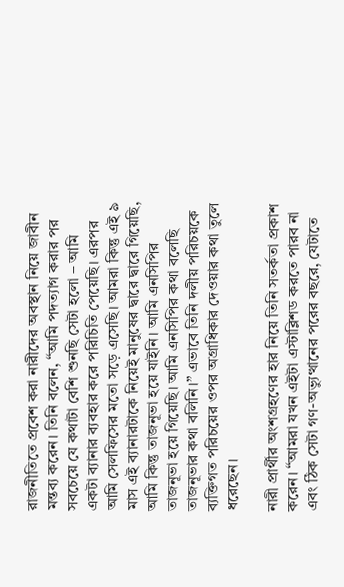রাজনীতিতে প্রবেশ করা নারীদের অবস্থান নিয়ে জাবীন মন্তব্য করেন। তিনি বলেন, “আমি পদত্যাগ করার পর সবচেয়ে যে কথাটা বেশি শুনছি সেটা হলো – আমি একটা ব্যানার ব্যবহার করে পরিচিতি পেয়েছি। এরপর আমি সেলফিসের মতো সড়ে এসেছি। আমরা কিন্তু এই ৯ মাস এই ব্যানারটাকে নিয়েই মানুষের দ্বারে দ্বারে গিয়েছি, আমি কিন্তু তাজনূভা হয়ে যাইনি। আমি এনসিপির তাজনূভা হয়ে গিয়েছি। আমি এনসিপির কথা বলেছি তাজনূভার কথা বলিনি।” এভাবে তিনি দলীয় পরিচয়কে ব্যক্তিগত পরিচয়ের ওপর অগ্রাধিকার দেওয়ার কথা তুলে ধরেছেন।

নারী প্রার্থীর অংশগ্রহণের হার নিয়ে তিনি সতর্কতা প্রকাশ করেন। “আমরা যখন এইটা এস্টাব্লিশড করতে পারব না এবং ঠিক সেটা গণ-অভ্যুত্থানের পরের বছরে, যেটাতে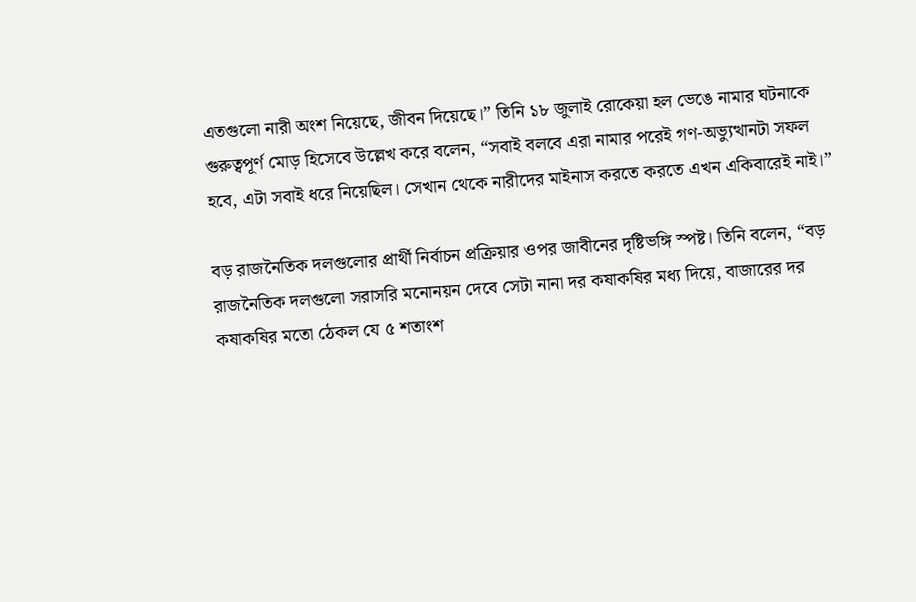এতগুলো নারী অংশ নিয়েছে, জীবন দিয়েছে।” তিনি ১৮ জুলাই রোকেয়া হল ভেঙে নামার ঘটনাকে গুরুত্বপূর্ণ মোড় হিসেবে উল্লেখ করে বলেন, “সবাই বলবে এরা নামার পরেই গণ-অভ্যুত্থানটা সফল হবে, এটা সবাই ধরে নিয়েছিল। সেখান থেকে নারীদের মাইনাস করতে করতে এখন একিবারেই নাই।”

বড় রাজনৈতিক দলগুলোর প্রার্থী নির্বাচন প্রক্রিয়ার ওপর জাবীনের দৃষ্টিভঙ্গি স্পষ্ট। তিনি বলেন, “বড় রাজনৈতিক দলগুলো সরাসরি মনোনয়ন দেবে সেটা নানা দর কষাকষির মধ্য দিয়ে, বাজারের দর কষাকষির মতো ঠেকল যে ৫ শতাংশ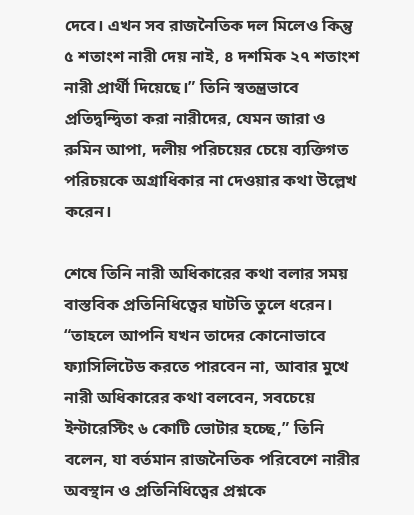দেবে। এখন সব রাজনৈতিক দল মিলেও কিন্তু ৫ শতাংশ নারী দেয় নাই, ৪ দশমিক ২৭ শতাংশ নারী প্রার্থী দিয়েছে।” তিনি স্বতন্ত্রভাবে প্রতিদ্বন্দ্বিতা করা নারীদের, যেমন জারা ও রুমিন আপা, দলীয় পরিচয়ের চেয়ে ব্যক্তিগত পরিচয়কে অগ্রাধিকার না দেওয়ার কথা উল্লেখ করেন।

শেষে তিনি নারী অধিকারের কথা বলার সময় বাস্তবিক প্রতিনিধিত্বের ঘাটতি তুলে ধরেন। “তাহলে আপনি যখন তাদের কোনোভাবে ফ্যাসিলিটেড করতে পারবেন না, আবার মুখে নারী অধিকারের কথা বলবেন, সবচেয়ে ইন্টারেস্টিং ৬ কোটি ভোটার হচ্ছে,” তিনি বলেন, যা বর্তমান রাজনৈতিক পরিবেশে নারীর অবস্থান ও প্রতিনিধিত্বের প্রশ্নকে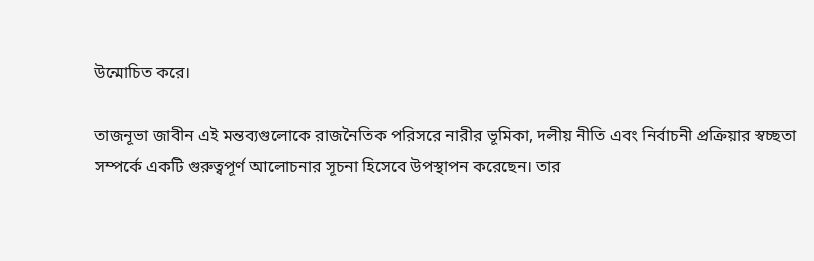উন্মোচিত করে।

তাজনূভা জাবীন এই মন্তব্যগুলোকে রাজনৈতিক পরিসরে নারীর ভূমিকা, দলীয় নীতি এবং নির্বাচনী প্রক্রিয়ার স্বচ্ছতা সম্পর্কে একটি গুরুত্বপূর্ণ আলোচনার সূচনা হিসেবে উপস্থাপন করেছেন। তার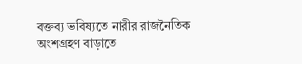বক্তব্য ভবিষ্যতে নারীর রাজনৈতিক অংশগ্রহণ বাড়াতে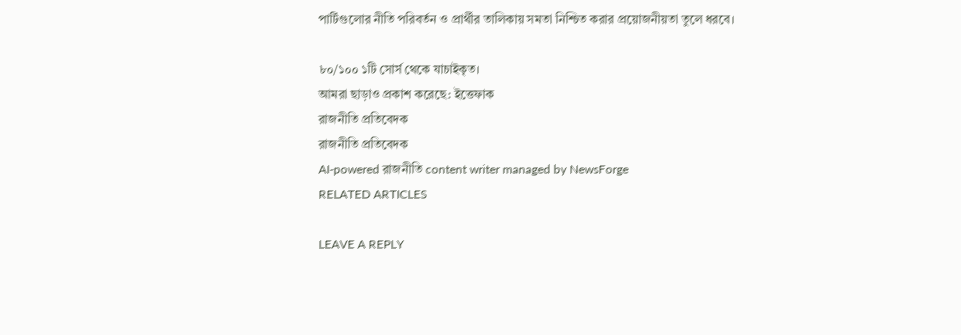পার্টিগুলোর নীতি পরিবর্তন ও প্রার্থীর তালিকায় সমতা নিশ্চিত করার প্রয়োজনীয়তা তুলে ধরবে।

৮০/১০০ ১টি সোর্স থেকে যাচাইকৃত।
আমরা ছাড়াও প্রকাশ করেছে: ইত্তেফাক
রাজনীতি প্রতিবেদক
রাজনীতি প্রতিবেদক
AI-powered রাজনীতি content writer managed by NewsForge
RELATED ARTICLES

LEAVE A REPLY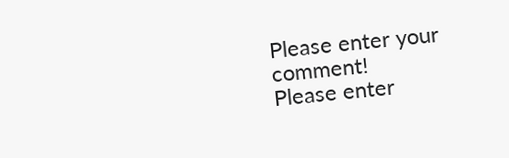Please enter your comment!
Please enter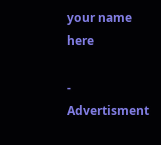your name here

- Advertisment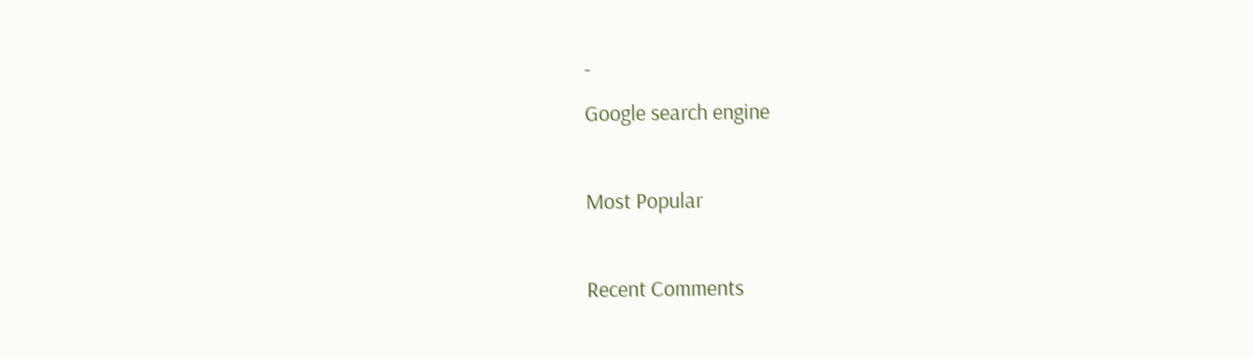-
Google search engine

Most Popular

Recent Comments